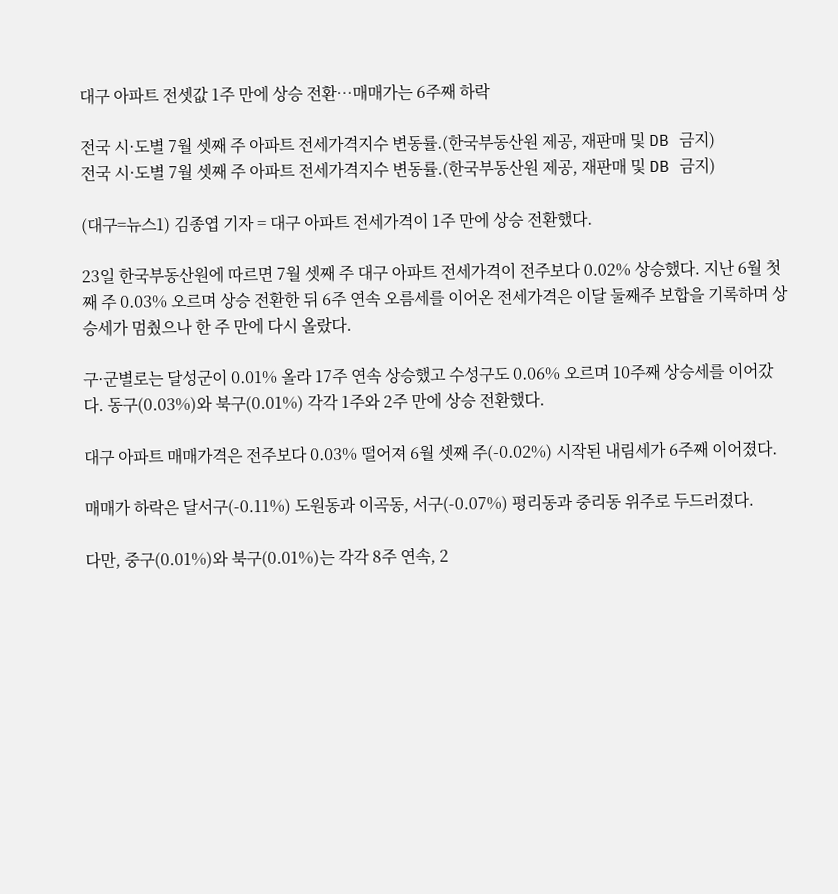대구 아파트 전셋값 1주 만에 상승 전환…매매가는 6주째 하락

전국 시·도별 7월 셋째 주 아파트 전세가격지수 변동률.(한국부동산원 제공, 재판매 및 DB 금지)
전국 시·도별 7월 셋째 주 아파트 전세가격지수 변동률.(한국부동산원 제공, 재판매 및 DB 금지)

(대구=뉴스1) 김종엽 기자 = 대구 아파트 전세가격이 1주 만에 상승 전환했다.

23일 한국부동산원에 따르면 7월 셋째 주 대구 아파트 전세가격이 전주보다 0.02% 상승했다. 지난 6월 첫째 주 0.03% 오르며 상승 전환한 뒤 6주 연속 오름세를 이어온 전세가격은 이달 둘째주 보합을 기록하며 상승세가 멈췄으나 한 주 만에 다시 올랐다.

구·군별로는 달성군이 0.01% 올라 17주 연속 상승했고 수성구도 0.06% 오르며 10주째 상승세를 이어갔다. 동구(0.03%)와 북구(0.01%) 각각 1주와 2주 만에 상승 전환했다.

대구 아파트 매매가격은 전주보다 0.03% 떨어져 6월 셋째 주(-0.02%) 시작된 내림세가 6주째 이어졌다.

매매가 하락은 달서구(-0.11%) 도원동과 이곡동, 서구(-0.07%) 평리동과 중리동 위주로 두드러졌다.

다만, 중구(0.01%)와 북구(0.01%)는 각각 8주 연속, 2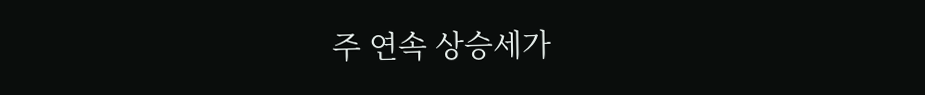주 연속 상승세가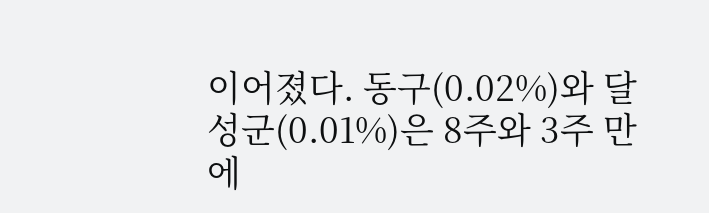이어졌다. 동구(0.02%)와 달성군(0.01%)은 8주와 3주 만에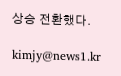상승 전환했다.

kimjy@news1.kr